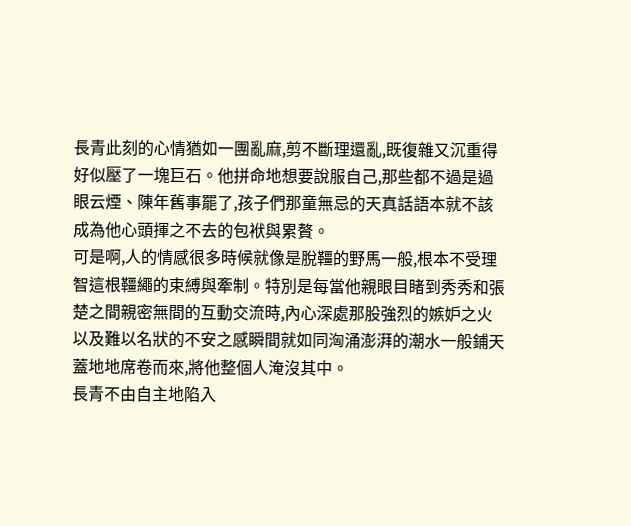長青此刻的心情猶如一團亂麻,剪不斷理還亂,既復雜又沉重得好似壓了一塊巨石。他拼命地想要說服自己,那些都不過是過眼云煙、陳年舊事罷了,孩子們那童無忌的天真話語本就不該成為他心頭揮之不去的包袱與累贅。
可是啊,人的情感很多時候就像是脫韁的野馬一般,根本不受理智這根韁繩的束縛與牽制。特別是每當他親眼目睹到秀秀和張楚之間親密無間的互動交流時,內心深處那股強烈的嫉妒之火以及難以名狀的不安之感瞬間就如同洶涌澎湃的潮水一般鋪天蓋地地席卷而來,將他整個人淹沒其中。
長青不由自主地陷入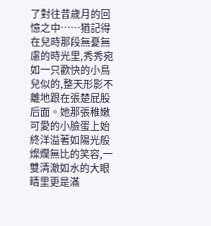了對往昔歲月的回憶之中……猶記得在兒時那段無憂無慮的時光里,秀秀宛如一只歡快的小鳥兒似的,整天形影不離地跟在張楚屁股后面。她那張稚嫩可愛的小臉蛋上始終洋溢著如陽光般燦爛無比的笑容,一雙清澈如水的大眼睛里更是滿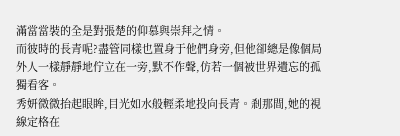滿當當裝的全是對張楚的仰慕與崇拜之情。
而彼時的長青呢?盡管同樣也置身于他們身旁,但他卻總是像個局外人一樣靜靜地佇立在一旁,默不作聲,仿若一個被世界遺忘的孤獨看客。
秀妍微微抬起眼眸,目光如水般輕柔地投向長青。剎那間,她的視線定格在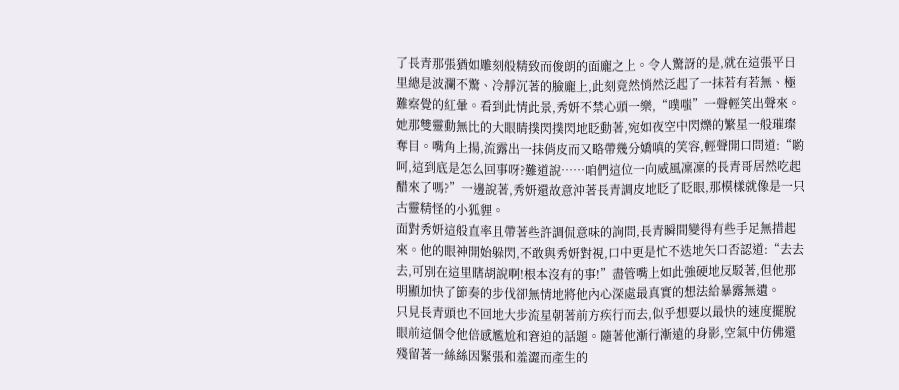了長青那張猶如雕刻般精致而俊朗的面龐之上。令人驚訝的是,就在這張平日里總是波瀾不驚、冷靜沉著的臉龐上,此刻竟然悄然泛起了一抹若有若無、極難察覺的紅暈。看到此情此景,秀妍不禁心頭一樂,“噗嗤”一聲輕笑出聲來。
她那雙靈動無比的大眼睛撲閃撲閃地眨動著,宛如夜空中閃爍的繁星一般璀璨奪目。嘴角上揚,流露出一抹俏皮而又略帶幾分嬌嗔的笑容,輕聲開口問道:“喲呵,這到底是怎么回事呀?難道說……咱們這位一向威風凜凜的長青哥居然吃起醋來了嗎?”一邊說著,秀妍還故意沖著長青調皮地眨了眨眼,那模樣就像是一只古靈精怪的小狐貍。
面對秀妍這般直率且帶著些許調侃意味的詢問,長青瞬間變得有些手足無措起來。他的眼神開始躲閃,不敢與秀妍對視,口中更是忙不迭地矢口否認道:“去去去,可別在這里瞎胡說啊!根本沒有的事!”盡管嘴上如此強硬地反駁著,但他那明顯加快了節奏的步伐卻無情地將他內心深處最真實的想法給暴露無遺。
只見長青頭也不回地大步流星朝著前方疾行而去,似乎想要以最快的速度擺脫眼前這個令他倍感尷尬和窘迫的話題。隨著他漸行漸遠的身影,空氣中仿佛還殘留著一絲絲因緊張和羞澀而產生的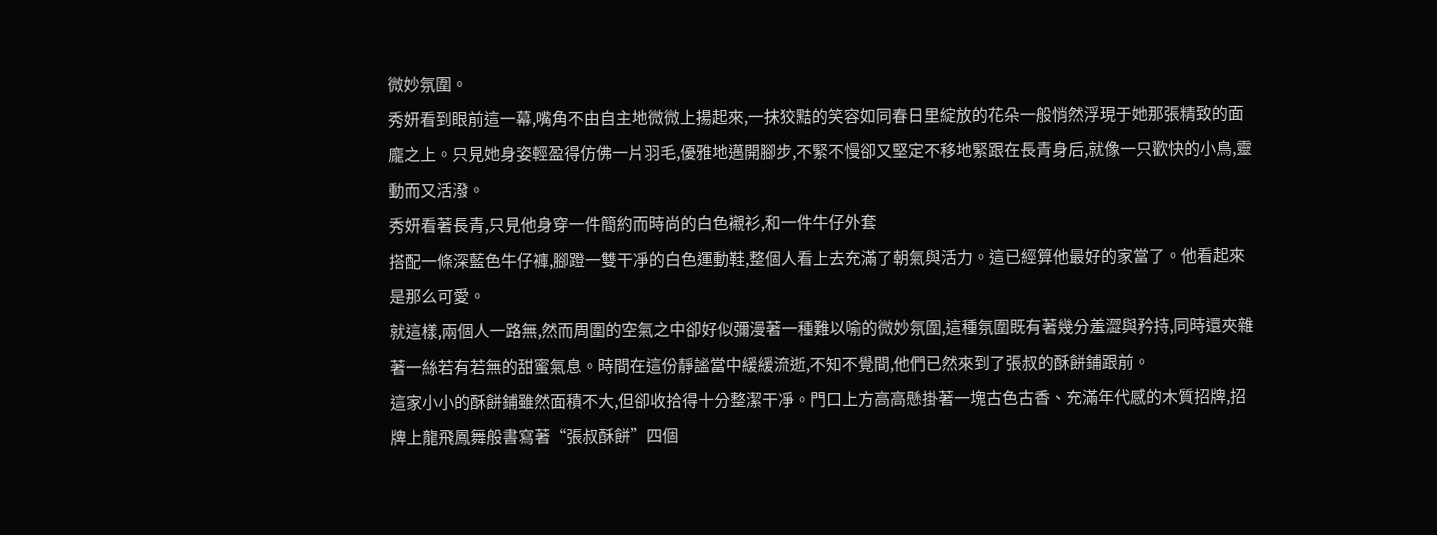微妙氛圍。
秀妍看到眼前這一幕,嘴角不由自主地微微上揚起來,一抹狡黠的笑容如同春日里綻放的花朵一般悄然浮現于她那張精致的面龐之上。只見她身姿輕盈得仿佛一片羽毛,優雅地邁開腳步,不緊不慢卻又堅定不移地緊跟在長青身后,就像一只歡快的小鳥,靈動而又活潑。
秀妍看著長青,只見他身穿一件簡約而時尚的白色襯衫,和一件牛仔外套
搭配一條深藍色牛仔褲,腳蹬一雙干凈的白色運動鞋,整個人看上去充滿了朝氣與活力。這已經算他最好的家當了。他看起來是那么可愛。
就這樣,兩個人一路無,然而周圍的空氣之中卻好似彌漫著一種難以喻的微妙氛圍,這種氛圍既有著幾分羞澀與矜持,同時還夾雜著一絲若有若無的甜蜜氣息。時間在這份靜謐當中緩緩流逝,不知不覺間,他們已然來到了張叔的酥餅鋪跟前。
這家小小的酥餅鋪雖然面積不大,但卻收拾得十分整潔干凈。門口上方高高懸掛著一塊古色古香、充滿年代感的木質招牌,招牌上龍飛鳳舞般書寫著“張叔酥餅”四個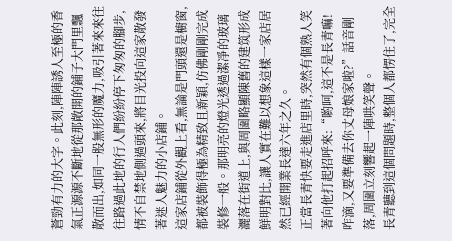蒼勁有力的大字。此刻,陣陣誘人至極的香氣正源源不斷地從那敞開的鋪子大門里飄散而出,如同一股無形的魔力,吸引著來來往往路過此地的行人們紛紛停下匆匆的腳步,情不自禁地側過頭來,將目光投向這家散發著迷人魅力的小店鋪。
這家店鋪從外觀上看,無論是門頭還是櫥窗,都被裝飾得極為精致且新穎,仿佛剛剛完成裝修一般。那明亮的燈光透過潔凈的玻璃灑落在街道上,與周圍略顯陳舊的建筑形成鮮明對比,讓人實在難以想象這樣一家店居然已經開業長達六年之久。
正當長青快要走進店里時,突然有個熟人笑著向他打起招呼來:“喲呵,這不是長青嘛!咋滴,又要準備去你丈母娘家啦?”話音剛落,周圍立刻響起一陣哄笑聲。
長青聽到這個問題時,整個人都愣住了,完全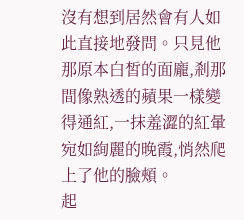沒有想到居然會有人如此直接地發問。只見他那原本白皙的面龐,剎那間像熟透的蘋果一樣變得通紅,一抹羞澀的紅暈宛如絢麗的晚霞,悄然爬上了他的臉頰。
起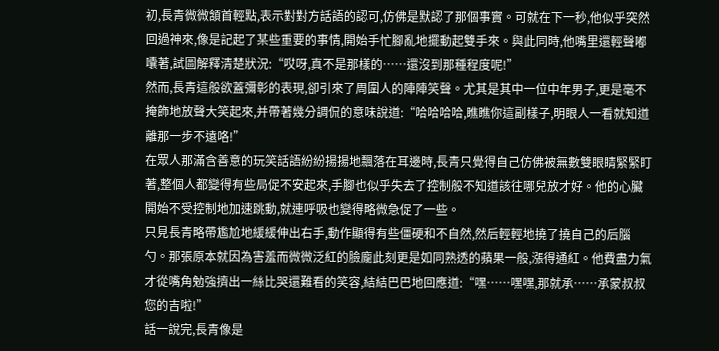初,長青微微頷首輕點,表示對對方話語的認可,仿佛是默認了那個事實。可就在下一秒,他似乎突然回過神來,像是記起了某些重要的事情,開始手忙腳亂地擺動起雙手來。與此同時,他嘴里還輕聲嘟囔著,試圖解釋清楚狀況:“哎呀,真不是那樣的……還沒到那種程度呢!”
然而,長青這般欲蓋彌彰的表現,卻引來了周圍人的陣陣笑聲。尤其是其中一位中年男子,更是毫不掩飾地放聲大笑起來,并帶著幾分調侃的意味說道:“哈哈哈哈,瞧瞧你這副樣子,明眼人一看就知道離那一步不遠咯!”
在眾人那滿含善意的玩笑話語紛紛揚揚地飄落在耳邊時,長青只覺得自己仿佛被無數雙眼睛緊緊盯著,整個人都變得有些局促不安起來,手腳也似乎失去了控制般不知道該往哪兒放才好。他的心臟開始不受控制地加速跳動,就連呼吸也變得略微急促了一些。
只見長青略帶尷尬地緩緩伸出右手,動作顯得有些僵硬和不自然,然后輕輕地撓了撓自己的后腦勺。那張原本就因為害羞而微微泛紅的臉龐此刻更是如同熟透的蘋果一般,漲得通紅。他費盡力氣才從嘴角勉強擠出一絲比哭還難看的笑容,結結巴巴地回應道:“嘿……嘿嘿,那就承……承蒙叔叔您的吉啦!”
話一說完,長青像是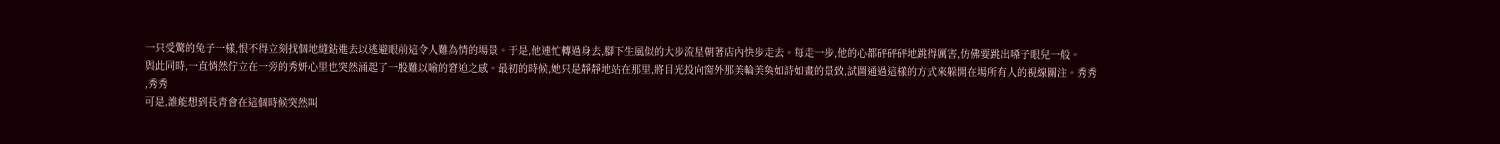一只受驚的兔子一樣,恨不得立刻找個地縫鉆進去以逃避眼前這令人難為情的場景。于是,他連忙轉過身去,腳下生風似的大步流星朝著店內快步走去。每走一步,他的心都砰砰砰地跳得厲害,仿佛要跳出嗓子眼兒一般。
與此同時,一直悄然佇立在一旁的秀妍心里也突然涌起了一股難以喻的窘迫之感。最初的時候,她只是靜靜地站在那里,將目光投向窗外那美輪美奐如詩如畫的景致,試圖通過這樣的方式來躲開在場所有人的視線關注。秀秀
,秀秀
可是,誰能想到長青會在這個時候突然叫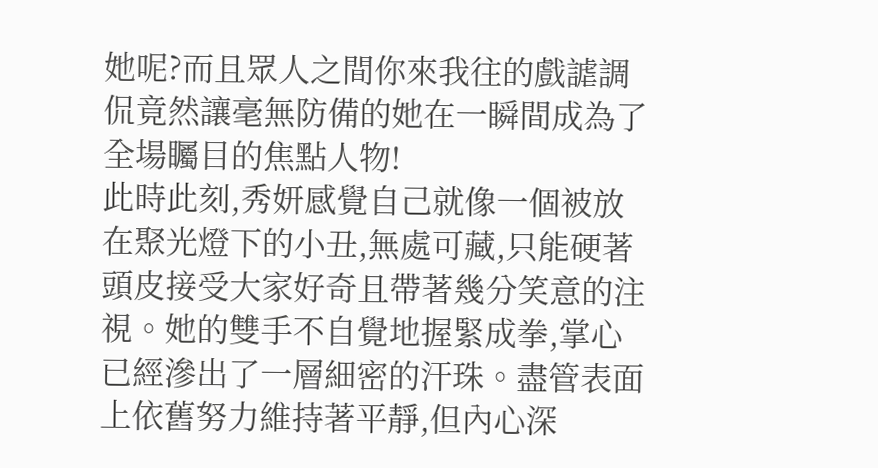她呢?而且眾人之間你來我往的戲謔調侃竟然讓毫無防備的她在一瞬間成為了全場矚目的焦點人物!
此時此刻,秀妍感覺自己就像一個被放在聚光燈下的小丑,無處可藏,只能硬著頭皮接受大家好奇且帶著幾分笑意的注視。她的雙手不自覺地握緊成拳,掌心已經滲出了一層細密的汗珠。盡管表面上依舊努力維持著平靜,但內心深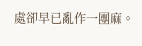處卻早已亂作一團麻。